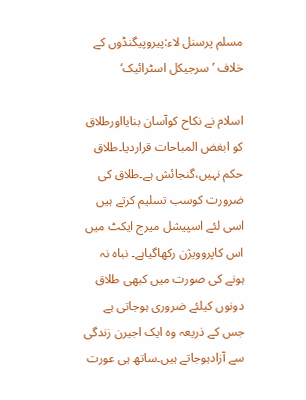مسلم پرسنل لاء:پیروپیگنڈوں کے خلاف ’سرجیکل اسٹرائیک‘

اسلام نے نکاح کوآسان بنایااورطلاق کو ابغض المباحات قراردیا۔طلاق حکم نہیں،گنجائش ہے۔طلاق کی ضرورت کوسب تسلیم کرتے ہیں اسی لئے اسپیشل میرج ایکٹ میں اس کاپروویژن رکھاگیاہے۔ نباہ نہ ہونے کی صورت میں کبھی طلاق دونوں کیلئے ضروری ہوجاتی ہے جس کے ذریعہ وہ ایک اجیرن زندگی سے آزادہوجاتے ہیں۔ساتھ ہی عورت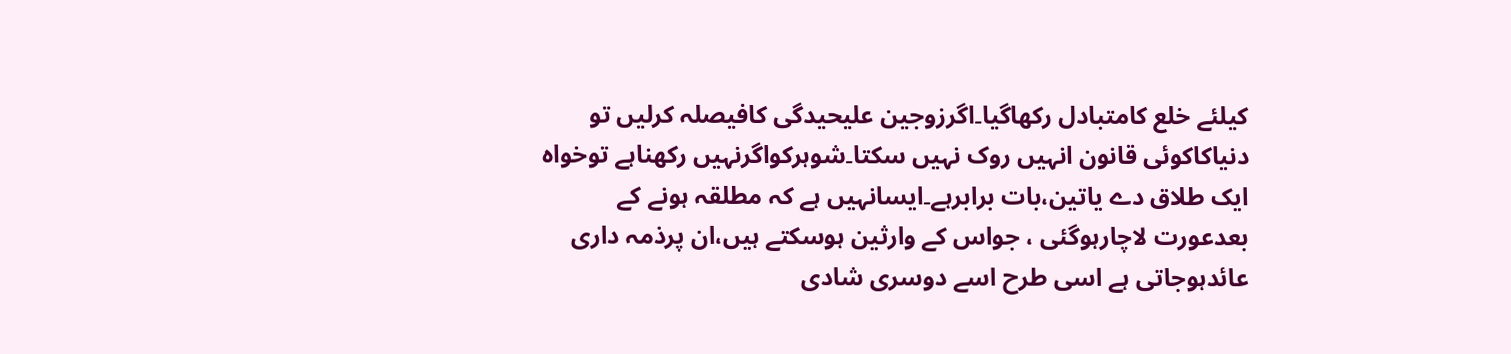کیلئے خلع کامتبادل رکھاگیا۔اگرزوجین علیحیدگی کافیصلہ کرلیں تو دنیاکاکوئی قانون انہیں روک نہیں سکتا۔شوہرکواگرنہیں رکھناہے توخواہ ایک طلاق دے یاتین،بات برابرہے۔ایسانہیں ہے کہ مطلقہ ہونے کے بعدعورت لاچارہوگئی ، جواس کے وارثین ہوسکتے ہیں،ان پرذمہ داری عائدہوجاتی ہے اسی طرح اسے دوسری شادی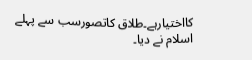کااختیارہے۔طلاق کاتصورسب سے پہلے اسلام نے دیا۔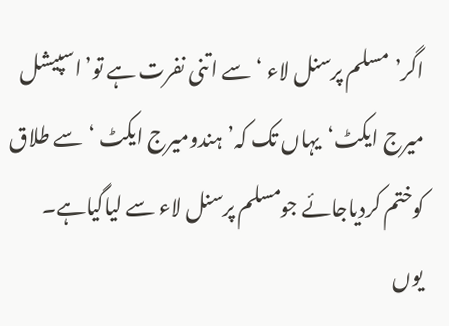اگر’مسلم پرسنل لاء ‘سے اتنی نفرت ہے تو’اسپیشل میرج ایکٹ‘یہاں تک کہ’ہندومیرج ایکٹ ‘سے طلاق کوختم کردیاجائے جومسلم پرسنل لاء سے لیاگیاہے۔
یوں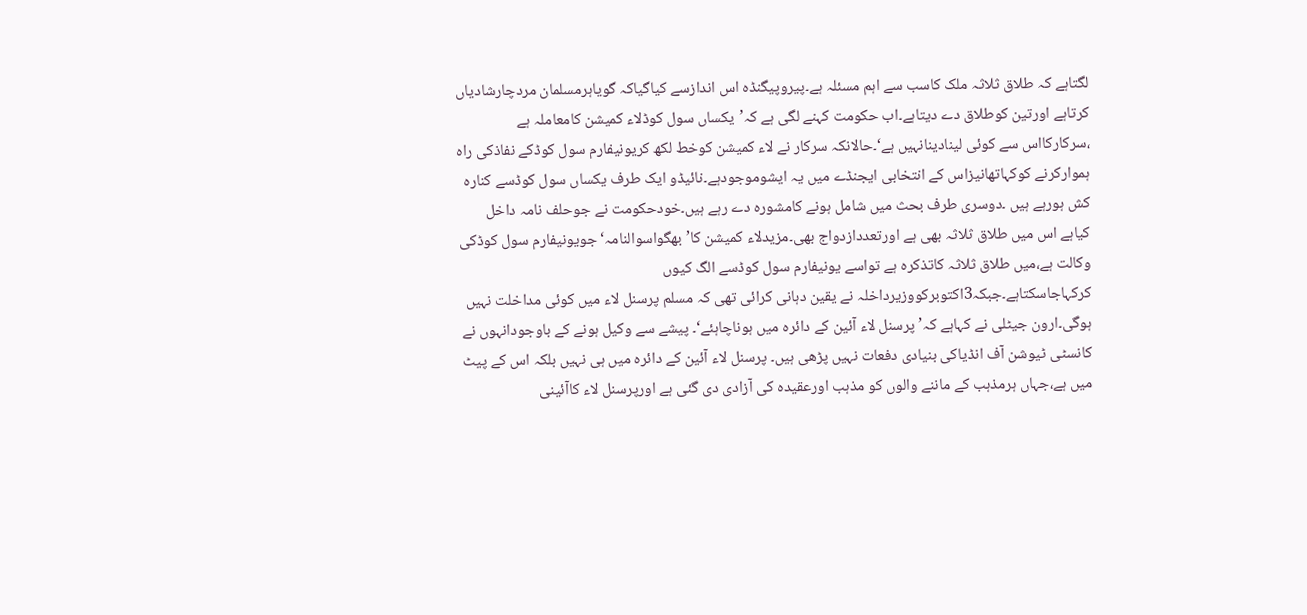لگتاہے کہ طلاق ثلاثہ ملک کاسب سے اہم مسئلہ ہے۔پیروپیگنڈہ اس اندازسے کیاگیاکہ گویاہرمسلمان مردچارشادیاں کرتاہے اورتین کوطلاق دے دیتاہے۔اب حکومت کہنے لگی ہے کہ’یکساں سول کوڈلاء کمیشن کامعاملہ ہے ،سرکارکااس سے کوئی لینادینانہیں ہے‘۔حالانکہ سرکار نے لاء کمیشن کوخط لکھ کریونیفارم سول کوڈکے نفاذکی راہ ہموارکرنے کوکہاتھانیزاس کے انتخابی ایجنڈے میں یہ ایشوموجودہے۔نائیڈو ایک طرف یکساں سول کوڈسے کنارہ کش ہورہے ہیں ۔دوسری طرف بحث میں شامل ہونے کامشورہ دے رہے ہیں۔خودحکومت نے جوحلف نامہ داخل کیاہے اس میں طلاق ثلاثہ بھی ہے اورتعددازدواج بھی۔مزیدلاء کمیشن کا’بھگواسوالنامہ‘جویونیفارم سول کوڈکی وکالت ہے،میں طلاق ثلاثہ کاتذکرہ ہے تواسے یونیفارم سول کوڈسے الگ کیوں کرکہاجاسکتاہے۔جبکہ3اکتوبرکووزیرداخلہ نے یقین دہانی کرائی تھی کہ مسلم پرسنل لاء میں کوئی مداخلت نہیں ہوگی۔ارون جیٹلی نے کہاہے کہ’ پرسنل لاء آئین کے دائرہ میں ہوناچاہئے‘۔ پیشے سے وکیل ہونے کے باوجودانہوں نے کانسٹی ٹیوشن آف انڈیاکی بنیادی دفعات نہیں پڑھی ہیں۔ پرسنل لاء آئین کے دائرہ میں ہی نہیں بلکہ اس کے پیٹ میں ہے،جہاں ہرمذہب کے ماننے والوں کو مذہب اورعقیدہ کی آزادی دی گئی ہے اورپرسنل لاء کاآئینی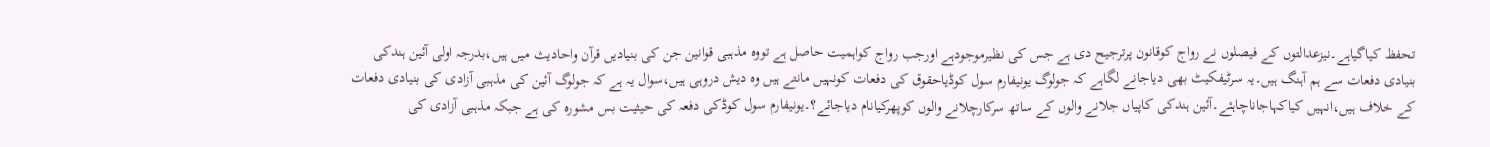تحفظ کیاگیاہے۔نیزعدالتوں کے فیصلوں نے رواج کوقانون پرترجیح دی ہے جس کی نظیرموجودہے اورجب رواج کواہمیت حاصل ہے تووہ مذہبی قوانین جن کی بنیادیں قرآن واحادیث میں ہیں،بدرجہ اولی آئین ہندکی بنیادی دفعات سے ہم آہنگ ہیں۔یہ سرٹیفکیٹ بھی دیاجانے لگاہے کہ جولوگ یونیفارم سول کوڈیاحقوق کی دفعات کونہیں مانتے ہیں وہ دیش دروہی ہیں،سوال یہ ہے کہ جولوگ آئین کی مذہبی آزادی کی بنیادی دفعات کے خلاف ہیں،انہیں کیاکہاجاناچاہئے۔آئین ہندکی کاپیاں جلانے والوں کے ساتھ سرکارچلانے والوں کوپھرکیانام دیاجائے؟۔یونیفارم سول کوڈکی دفعہ کی حیثیت بس مشورہ کی ہے جبکہ مذہبی آزادی کی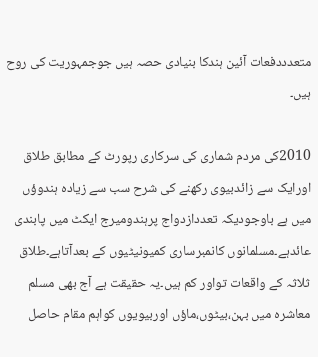متعدددفعات آئین ہندکا بنیادی حصہ ہیں جوجمہوریت کی روح ہیں۔

2010کی مردم شماری کی سرکاری رپورٹ کے مطابق طلاق اورایک سے زائدبیوی رکھنے کی شرح سب سے زیادہ ہندوؤں میں ہے باوجودیکہ تعددازدواج پرہندومیرج ایکٹ میں پابندی عائدہے۔مسلمانوں کانمبرساری کمیونیٹیوں کے بعدآتاہے۔طلاق ثلاثہ کے واقعات تواور کم ہیں۔یہ حقیقت ہے آج بھی مسلم معاشرہ میں بہن،بیٹوں،ماؤں اوربیویوں کواہم مقام حاصل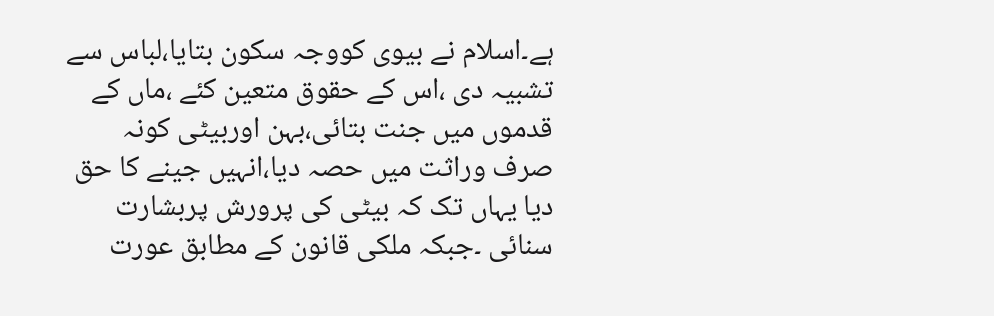ہے۔اسلام نے بیوی کووجہ سکون بتایا،لباس سے تشبیہ دی ،اس کے حقوق متعین کئے ،ماں کے قدموں میں جنت بتائی،بہن اوربیٹی کونہ صرف وراثت میں حصہ دیا،انہیں جینے کا حق دیا یہاں تک کہ بیٹی کی پرورش پربشارت سنائی ۔جبکہ ملکی قانون کے مطابق عورت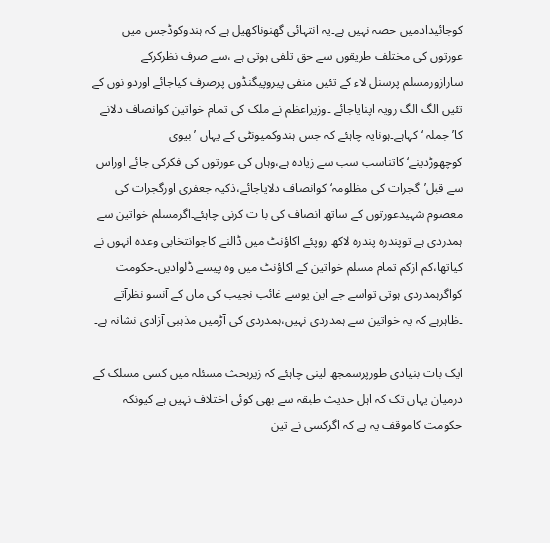کوجائیدادمیں حصہ نہیں ہے۔یہ انتہائی گھنوناکھیل ہے کہ ہندوکوڈجس میں عورتوں کی مختلف طریقوں سے حق تلفی ہوتی ہے ،سے صرف نظرکرکے سارازورمسلم پرسنل لاء کے تئیں منفی پیروپیگنڈوں پرصرف کیاجائے اوردو نوں کے تئیں الگ الگ رویہ اپنایاجائے ۔وزیراعظم نے ملک کی تمام خواتین کوانصاف دلانے کا’جملہ ‘کہاہے۔ہونایہ چاہئے کہ جس ہندوکمیونٹی کے یہاں ’بیوی کوچھوڑدینے‘کاتناسب سب سے زیادہ ہے،وہاں کی عورتوں کی فکرکی جائے اوراس سے قبل’گجرات کی مظلومہ‘کوانصاف دلایاجائے،ذکیہ جعفری اورگجرات کی معصوم شہیدعورتوں کے ساتھ انصاف کی با ت کرنی چاہئے۔اگرمسلم خواتین سے ہمدردی ہے توپندرہ پندرہ لاکھ روپئے اکاؤنٹ میں ڈالنے کاجوانتخابی وعدہ انہوں نے کیاتھا،کم ازکم تمام مسلم خواتین کے اکاؤنٹ میں وہ پیسے ڈلوادیں۔حکومت کواگرہمدردی ہوتی تواسے جے این یوسے غائب نجیب کی ماں کے آنسو نظرآتے ۔ظاہرہے کہ یہ خواتین سے ہمدردی نہیں،ہمدردی کی آڑمیں مذہبی آزادی نشانہ ہے۔

ایک بات بنیادی طورپرسمجھ لینی چاہئے کہ زیربحث مسئلہ میں کسی مسلک کے درمیان یہاں تک کہ اہل حدیث طبقہ سے بھی کوئی اختلاف نہیں ہے کیونکہ حکومت کاموقف یہ ہے کہ اگرکسی نے تین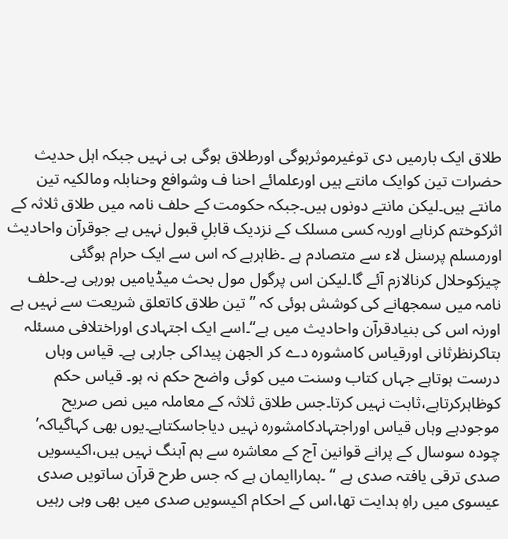طلاق ایک بارمیں دی توغیرموثرہوگی اورطلاق ہوگی ہی نہیں جبکہ اہل حدیث حضرات تین کوایک مانتے ہیں اورعلمائے احنا ف وشوافع وحنابلہ ومالکیہ تین مانتے ہیں۔لیکن مانتے دونوں ہیں۔جبکہ حکومت کے حلف نامہ میں طلاق ثلاثہ کے اثرکوختم کرناہے اوریہ کسی مسلک کے نزدیک قابلِ قبول نہیں ہے جوقرآن واحادیث اورمسلم پرسنل لاء سے متصادم ہے ۔ظاہرہے کہ اس سے ایک حرام ہوگئی چیزکوحلال کرنالازم آئے گا۔لیکن اس پرگول مول بحث میڈیامیں ہورہی ہے۔حلف نامہ میں سمجھانے کی کوشش ہوئی کہ ’’تین طلاق کاتعلق شریعت سے نہیں ہے اورنہ اس کی بنیادقرآن واحادیث میں ہے‘‘۔اسے ایک اجتہادی اوراختلافی مسئلہ بتاکرنظرثانی اورقیاس کامشورہ دے کر الجھن پیداکی جارہی ہے۔ قیاس وہاں درست ہوتاہے جہاں کتاب وسنت میں کوئی واضح حکم نہ ہو۔ قیاس حکم کوظاہرکرتاہے،ثابت نہیں کرتا۔جس طلاق ثلاثہ کے معاملہ میں نص صریح موجودہے وہاں قیاس اوراجتہادکامشورہ نہیں دیاجاسکتاہے۔یوں بھی کہاگیاکہ’ چودہ سوسال کے پرانے قوانین آج کے معاشرہ سے ہم آہنگ نہیں ہیں،اکیسویں صدی ترقی یافتہ صدی ہے ‘‘ ۔ہماراایمان ہے کہ جس طرح قرآن ساتویں صدی عیسوی میں راہِ ہدایت تھا،اس کے احکام اکیسویں صدی میں بھی وہی رہیں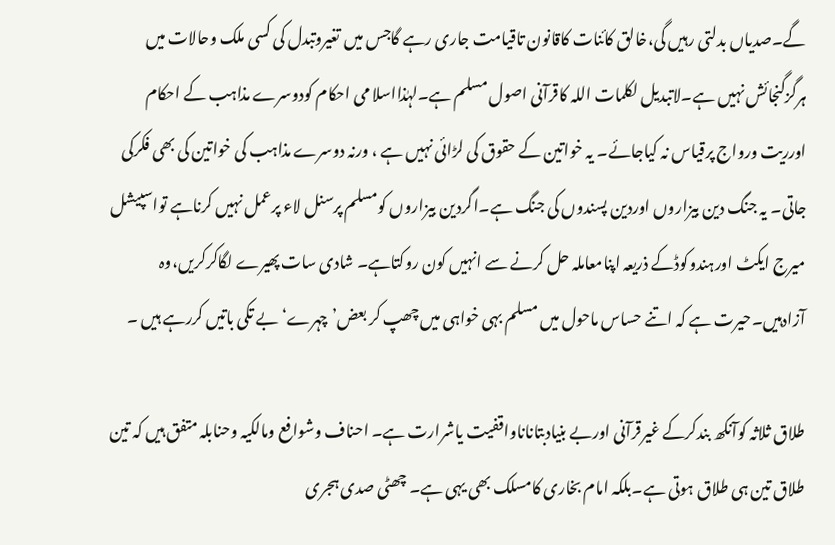گے۔صدیاں بدلتی رہیں گی،خالق کائنات کاقانون تاقیامت جاری رہے گاجس میں تغیروتبدل کی کسی ملک وحالات میں ہرگزگنجائش نہیں ہے۔لاتبدیل لکلمات اللہ کاقرآنی اصول مسلم ہے۔لہٰذااسلا می احکام کودوسرے مذاہب کے احکام اورریت ورواج پرقیاس نہ کیاجائے۔ یہ خواتین کے حقوق کی لڑائی نہیں ہے ، ورنہ دوسرے مذاہب کی خواتین کی بھی فکرکی جاتی۔ یہ جنگ دین بیزاروں اوردین پسندوں کی جنگ ہے۔اگردین بیزاروں کومسلم پرسنل لاء پرعمل نہیں کرناہے تواسپیشل میرج ایکٹ اورہندوکوڈکے ذریعہ اپنامعاملہ حل کرنے سے انہیں کون روکتاہے۔ شادی سات پھیرے لگاکرکریں،وہ آزادہیں۔حیرت ہے کہ اتنے حساس ماحول میں مسلم بہی خواہی میں چھپ کر بعض’چہرے‘ بے تکی باتیں کررہے ہیں ۔

طلاق ثلاثہ کوآنکھ بندکرکے غیرقرآنی اوربے بنیادبتاناناواقفیت یاشرارت ہے۔ احناف وشوافع ومالکیہ وحنابلہ متفق ہیں کہ تین طلاق تین ہی طلاق ہوتی ہے۔بلکہ امام بخاری کامسلک بھی یہی ہے۔ چھٹی صدی ہجری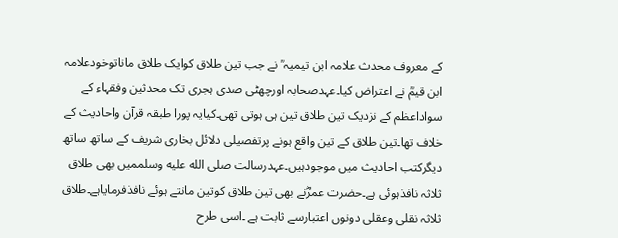کے معروف محدث علامہ ابن تیمیہ ؒ نے جب تین طلاق کوایک طلاق ماناتوخودعلامہ ابن قیمؒ نے اعتراض کیا۔عہدصحابہ اورچھٹی صدی ہجری تک محدثین وفقہاء کے سواداعظم کے نزدیک تین طلاق تین ہی ہوتی تھی۔کیایہ پورا طبقہ قرآن واحادیث کے خلاف تھا۔تین طلاق کے تین واقع ہونے پرتفصیلی دلائل بخاری شریف کے ساتھ ساتھ دیگرکتب احادیث میں موجودہیں۔عہدرسالت صلى الله عليه وسلممیں بھی طلاق ثلاثہ نافذہوئی ہے۔حضرت عمرؓنے بھی تین طلاق کوتین مانتے ہوئے نافذفرمایاہے۔طلاق ثلاثہ نقلی وعقلی دونوں اعتبارسے ثابت ہے ۔اسی طرح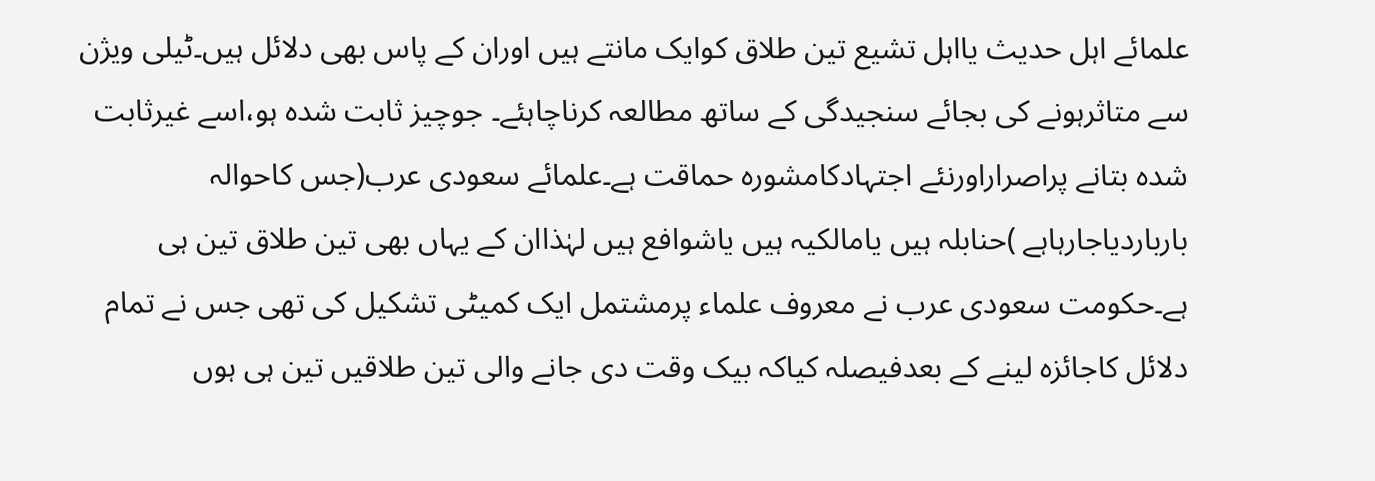علمائے اہل حدیث یااہل تشیع تین طلاق کوایک مانتے ہیں اوران کے پاس بھی دلائل ہیں۔ٹیلی ویژن سے متاثرہونے کی بجائے سنجیدگی کے ساتھ مطالعہ کرناچاہئے۔ جوچیز ثابت شدہ ہو،اسے غیرثابت شدہ بتانے پراصراراورنئے اجتہادکامشورہ حماقت ہے۔علمائے سعودی عرب(جس کاحوالہ بارباردیاجارہاہے )حنابلہ ہیں یامالکیہ ہیں یاشوافع ہیں لہٰذاان کے یہاں بھی تین طلاق تین ہی ہے۔حکومت سعودی عرب نے معروف علماء پرمشتمل ایک کمیٹی تشکیل کی تھی جس نے تمام دلائل کاجائزہ لینے کے بعدفیصلہ کیاکہ بیک وقت دی جانے والی تین طلاقیں تین ہی ہوں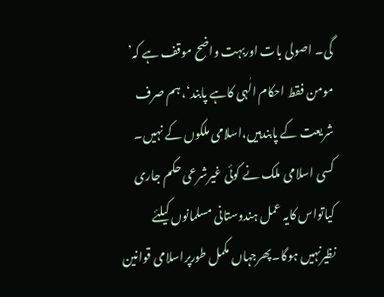گی۔ اصولی بات اوربہت واضح موقف ہے کہ’ مومن فقط احکام الٰہی کاہے پابند‘، ہم صرف شریعت کے پابندہیں،اسلامی ملکوں کے نہیں۔ کسی اسلامی ملک نے کوئی غیرشرعی حکم جاری کیاتواس کایہ عمل ہندوستانی مسلمانوں کیلئے نظیرنہیں ہوگا۔پھرجہاں مکمل طورپراسلامی قوانین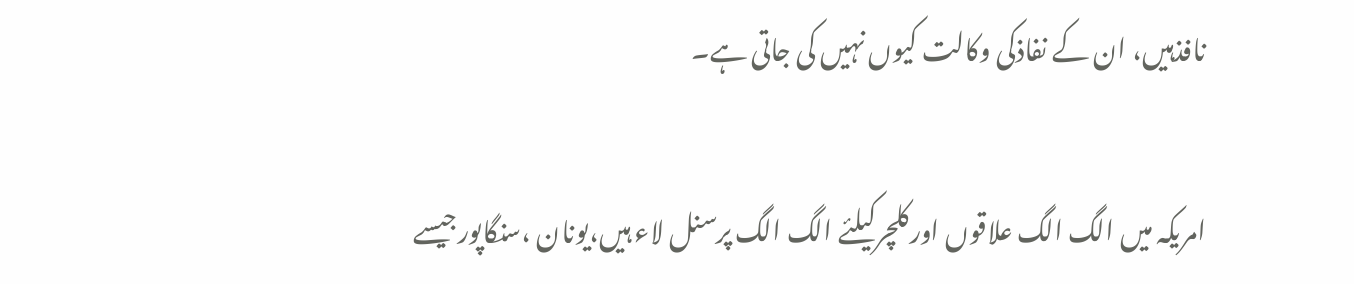نافذہیں، ان کے نفاذکی وکالت کیوں نہیں کی جاتی ہے۔

امریکہ میں الگ الگ علاقوں اورکلچرکیلئے الگ الگ پرسنل لاء ہیں،یونان ،سنگاپورجیسے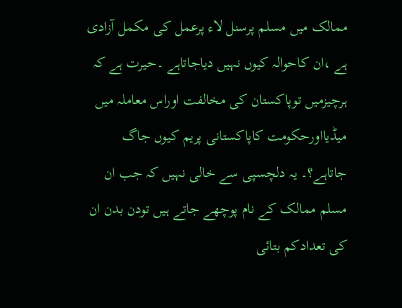ممالک میں مسلم پرسنل لاء پرعمل کی مکمل آزادی ہے ،ان کاحوالہ کیوں نہیں دیاجاتاہے ۔حیرت ہے کہ ہرچیزمیں توپاکستان کی مخالفت اوراس معاملہ میں میڈیااورحکومت کاپاکستانی پریم کیوں جاگ جاتاہے؟۔ یہ دلچسپی سے خالی نہیں کہ جب ان مسلم ممالک کے نام پوچھے جاتے ہیں تودن بدن ان کی تعدادکم بتائی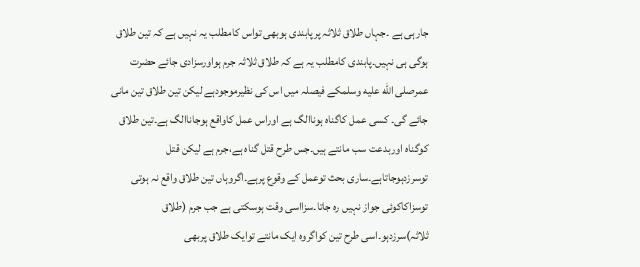جارہی ہے ۔جہاں طلاق ثلاثہ پرپابندی ہوبھی تواس کامطلب یہ نہیں ہے کہ تین طلاق ہوگی ہی نہیں۔پابندی کامطلب یہ ہے کہ طلاق ثلاثہ جرم ہواورسزادی جائے حضرت عمرصلى الله عليه وسلمکے فیصلہ میں اس کی نظیرموجودہے لیکن تین طلاق تین مانی جائے گی۔ کسی عمل کاگناہ ہوناالگ ہے اوراس عمل کاواقع ہوجاناالگ ہے۔تین طلاق کوگناہ اوربدعت سب مانتے ہیں۔جس طرح قتل گناہ ہے،جرم ہے لیکن قتل توسرزدہوجاتاہے۔ساری بحث توعمل کے وقوع پرہے۔اگروہاں تین طلاق واقع نہ ہوتی توسزاکاکوئی جواز نہیں رہ جاتا۔سزااسی وقت ہوسکتی ہے جب جرم (طلاق ثلاثہ)سرزدہو۔اسی طرح تین کواگروہ ایک مانتے توایک طلاق پربھی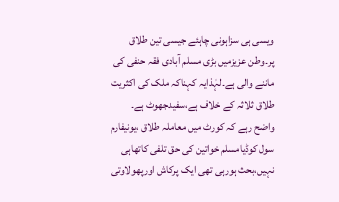ویسی ہی سزاہونی چاہئے جیسی تین طلاق پر۔وطن عزیزمیں بڑی مسلم آبادی فقہ حنفی کی ماننے والی ہے۔لہٰذایہ کہناکہ ملک کی اکثریت طلاق ثلاثہ کے خلاف ہے،سفیدجھوٹ ہے۔ واضح رہے کہ کورٹ میں معاملہ طلاق ،یونیفارم سول کوڈیامسلم خواتین کی حق تلفی کاتھاہی نہیں،بحث ہورہی تھی ایک پرکاش اورپھولاوتی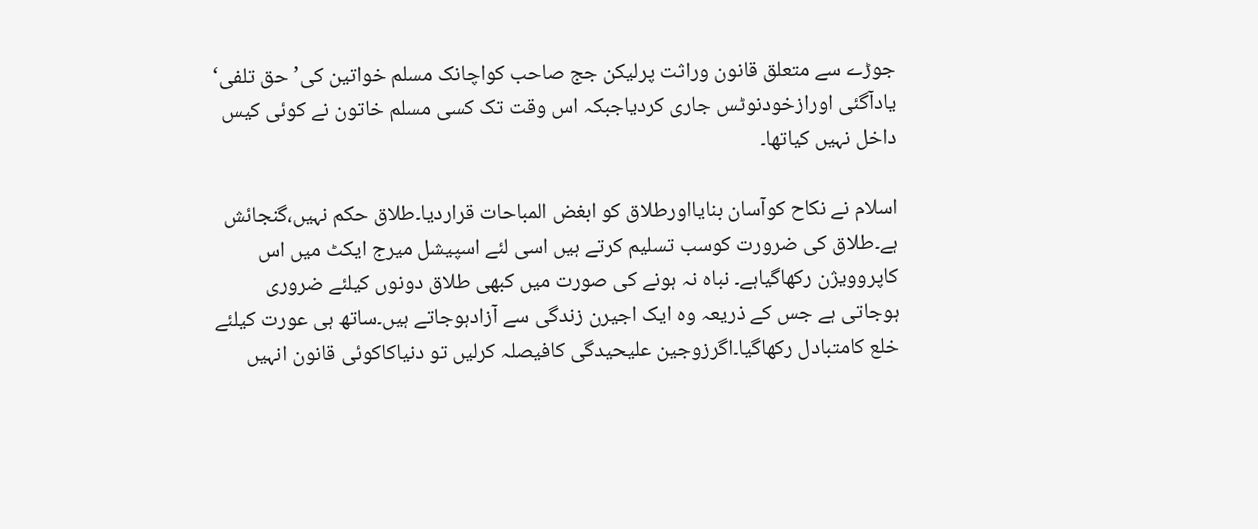جوڑے سے متعلق قانون وراثت پرلیکن جج صاحب کواچانک مسلم خواتین کی’حق تلفی‘ یادآگئی اورازخودنوٹس جاری کردیاجبکہ اس وقت تک کسی مسلم خاتون نے کوئی کیس داخل نہیں کیاتھا۔

اسلام نے نکاح کوآسان بنایااورطلاق کو ابغض المباحات قراردیا۔طلاق حکم نہیں،گنجائش ہے۔طلاق کی ضرورت کوسب تسلیم کرتے ہیں اسی لئے اسپیشل میرج ایکٹ میں اس کاپروویژن رکھاگیاہے۔ نباہ نہ ہونے کی صورت میں کبھی طلاق دونوں کیلئے ضروری ہوجاتی ہے جس کے ذریعہ وہ ایک اجیرن زندگی سے آزادہوجاتے ہیں۔ساتھ ہی عورت کیلئے خلع کامتبادل رکھاگیا۔اگرزوجین علیحیدگی کافیصلہ کرلیں تو دنیاکاکوئی قانون انہیں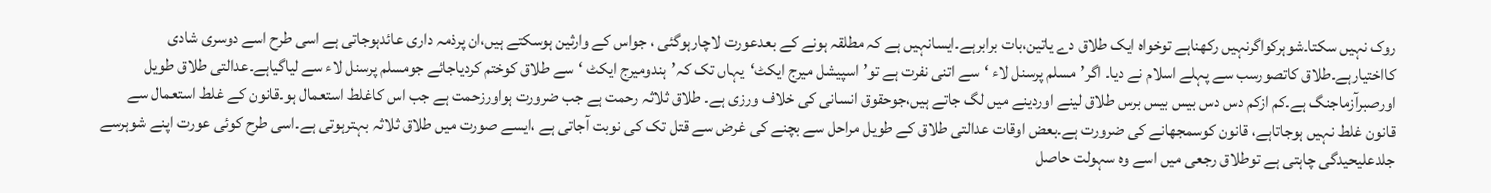روک نہیں سکتا۔شوہرکواگرنہیں رکھناہے توخواہ ایک طلاق دے یاتین،بات برابرہے۔ایسانہیں ہے کہ مطلقہ ہونے کے بعدعورت لاچارہوگئی ، جواس کے وارثین ہوسکتے ہیں،ان پرذمہ داری عائدہوجاتی ہے اسی طرح اسے دوسری شادی کااختیارہے۔طلاق کاتصورسب سے پہلے اسلام نے دیا۔ اگر’مسلم پرسنل لاء ‘سے اتنی نفرت ہے تو’اسپیشل میرج ایکٹ‘یہاں تک کہ’ہندومیرج ایکٹ ‘سے طلاق کوختم کردیاجائے جومسلم پرسنل لاء سے لیاگیاہے۔عدالتی طلاق طویل اورصبرآزماجنگ ہے۔کم ازکم دس دس بیس بیس برس طلاق لینے اوردینے میں لگ جاتے ہیں،جوحقوق انسانی کی خلاف ورزی ہے۔ طلاق ثلاثہ رحمت ہے جب ضرورت ہواورزحمت ہے جب اس کاغلط استعمال ہو۔قانون کے غلط استعمال سے قانون غلط نہیں ہوجاتاہے، قانون کوسمجھانے کی ضرورت ہے۔بعض اوقات عدالتی طلاق کے طویل مراحل سے بچنے کی غرض سے قتل تک کی نوبت آجاتی ہے ،ایسے صورت میں طلاق ثلاثہ بہترہوتی ہے۔اسی طرح کوئی عورت اپنے شوہرسے جلدعلیحیدگی چاہتی ہے توطلاق رجعی میں اسے وہ سہولت حاصل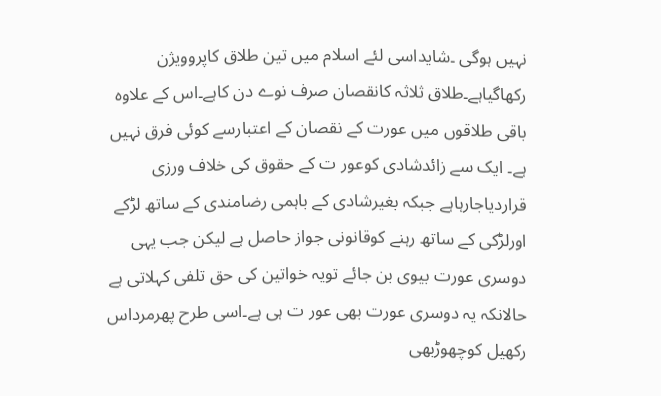نہیں ہوگی ۔شایداسی لئے اسلام میں تین طلاق کاپروویژن رکھاگیاہے۔طلاق ثلاثہ کانقصان صرف نوے دن کاہے۔اس کے علاوہ باقی طلاقوں میں عورت کے نقصان کے اعتبارسے کوئی فرق نہیں ہے۔ ایک سے زائدشادی کوعور ت کے حقوق کی خلاف ورزی قراردیاجارہاہے جبکہ بغیرشادی کے باہمی رضامندی کے ساتھ لڑکے اورلڑکی کے ساتھ رہنے کوقانونی جواز حاصل ہے لیکن جب یہی دوسری عورت بیوی بن جائے تویہ خواتین کی حق تلفی کہلاتی ہے حالانکہ یہ دوسری عورت بھی عور ت ہی ہے۔اسی طرح پھرمرداس رکھیل کوچھوڑبھی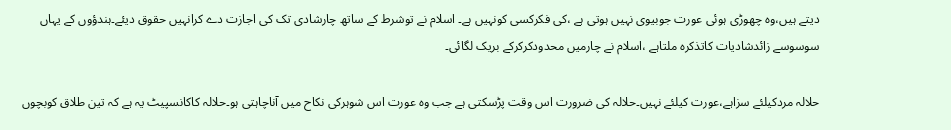دیتے ہیں،وہ چھوڑی ہوئی عورت جوبیوی نہیں ہوتی ہے ،کی فکرکسی کونہیں ہے۔ اسلام نے توشرط کے ساتھ چارشادی تک کی اجازت دے کرانہیں حقوق دیئے۔ہندؤوں کے یہاں سوسوسے زائدشادیات کاتذکرہ ملتاہے ،اسلام نے چارمیں محدودکرکرکے بریک لگائی۔

حلالہ مردکیلئے سزاہے،عورت کیلئے نہیں۔حلالہ کی ضرورت اس وقت پڑسکتی ہے جب وہ عورت اس شوہرکی نکاح میں آناچاہتی ہو۔حلالہ کاکانسپیٹ یہ ہے کہ تین طلاق کوبچوں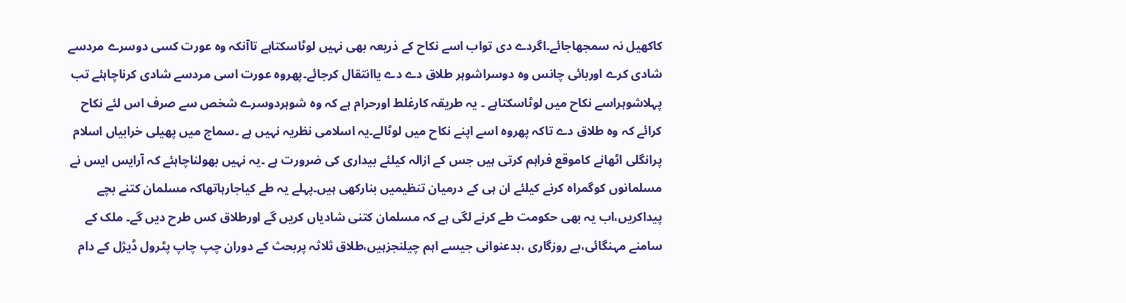کاکھیل نہ سمجھاجائے۔اگردے دی تواب اسے نکاح کے ذریعہ بھی نہیں لوٹاسکتاہے تاآنکہ وہ عورت کسی دوسرے مردسے شادی کرے اوربائی چانس وہ دوسراشوہر طلاق دے دے یاانتقال کرجائے۔پھروہ عورت اسی مردسے شادی کرناچاہئے تب پہلاشوہراسے نکاح میں لوٹاسکتاہے ۔ یہ طریقہ کارغلط اورحرام ہے کہ وہ شوہردوسرے شخص سے صرف اس لئے نکاح کرائے کہ وہ طلاق دے تاکہ پھروہ اسے اپنے نکاح میں لوٹالے۔یہ اسلامی نظریہ نہیں ہے ۔سماج میں پھیلی خرابیاں اسلام پرانگلی اٹھانے کاموقع فراہم کرتی ہیں جس کے ازالہ کیلئے بیداری کی ضرورت ہے ۔یہ نہیں بھولناچاہئے کہ آرایس ایس نے مسلمانوں کوگمراہ کرنے کیلئے ان ہی کے درمیان تنظیمیں بنارکھی ہیں۔پہلے یہ طے کیاجارہاتھاکہ مسلمان کتنے بچے پیداکریں،اب یہ بھی حکومت طے کرنے لگی ہے کہ مسلمان کتنی شادیاں کریں گے اورطلاق کس طرح دیں گے۔ ملک کے سامنے مہنگائی،بے روزگاری ،بدعنوانی جیسے اہم چیلنجزہیں،طلاق ثلاثہ پربحث کے دوران چپ چاپ پٹرول ڈیژل کے دام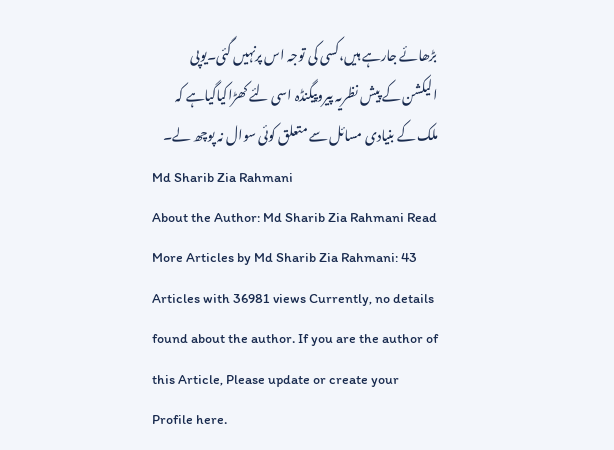بڑھائے جارہے ہیں،کسی کی توجہ اس پرنہیں گئی۔یوپی الیکشن کے پیش نظریہ پیروپیگنڈہ اسی لئے کھڑاکیاگیاہے کہ ملک کے بنیادی مسائل سے متعلق کوئی سوال نہ پوچھ لے۔
Md Sharib Zia Rahmani
About the Author: Md Sharib Zia Rahmani Read More Articles by Md Sharib Zia Rahmani: 43 Articles with 36981 views Currently, no details found about the author. If you are the author of this Article, Please update or create your Profile here.